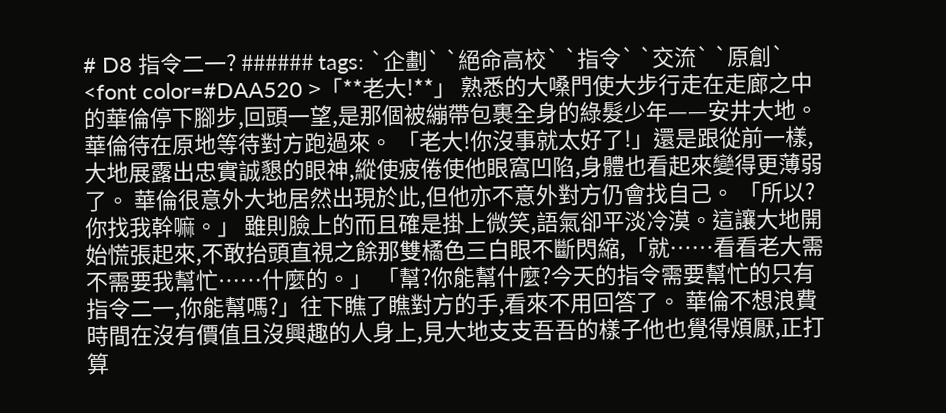# D8 指令二一? ###### tags: `企劃` `絕命高校` `指令` `交流` `原創` <font color=#DAA520 >「**老大!**」 熟悉的大嗓門使大步行走在走廊之中的華倫停下腳步,回頭一望,是那個被繃帶包裹全身的綠髮少年——安井大地。華倫待在原地等待對方跑過來。 「老大!你沒事就太好了!」還是跟從前一樣, 大地展露出忠實誠懇的眼神,縱使疲倦使他眼窩凹陷,身體也看起來變得更薄弱了。 華倫很意外大地居然出現於此,但他亦不意外對方仍會找自己。 「所以?你找我幹嘛。」 雖則臉上的而且確是掛上微笑,語氣卻平淡冷漠。這讓大地開始慌張起來,不敢抬頭直視之餘那雙橘色三白眼不斷閃縮,「就……看看老大需不需要我幫忙……什麼的。」 「幫?你能幫什麼?今天的指令需要幫忙的只有指令二一,你能幫嗎?」往下瞧了瞧對方的手,看來不用回答了。 華倫不想浪費時間在沒有價值且沒興趣的人身上,見大地支支吾吾的樣子他也覺得煩厭,正打算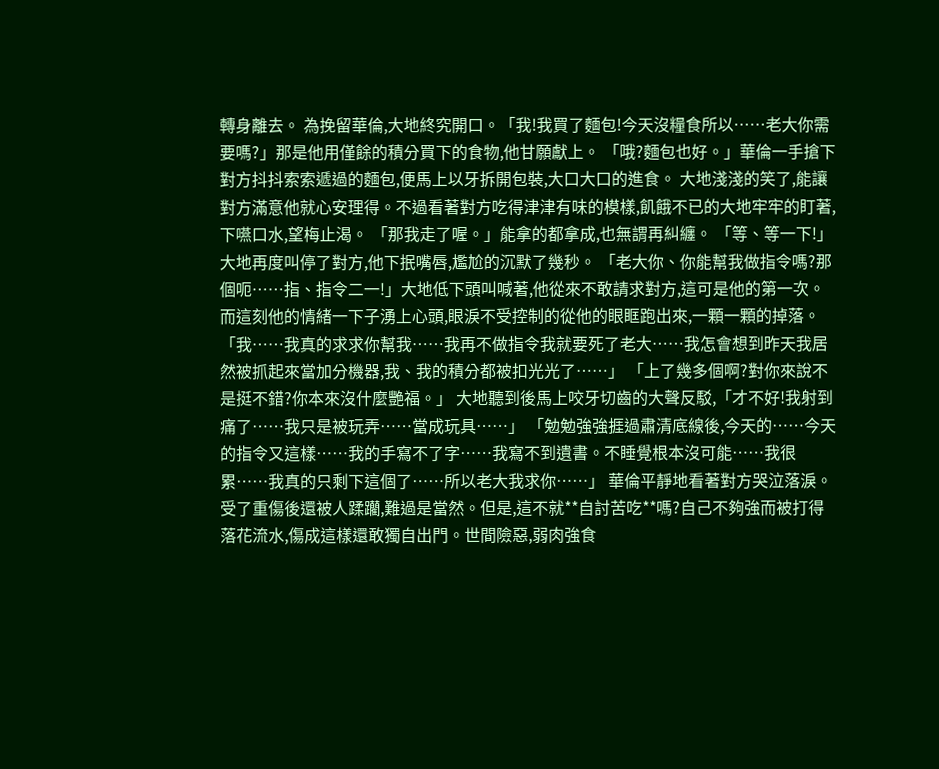轉身離去。 為挽留華倫,大地終究開口。「我!我買了麵包!今天沒糧食所以……老大你需要嗎?」那是他用僅餘的積分買下的食物,他甘願獻上。 「哦?麵包也好。」華倫一手搶下對方抖抖索索遞過的麵包,便馬上以牙拆開包裝,大口大口的進食。 大地淺淺的笑了,能讓對方滿意他就心安理得。不過看著對方吃得津津有味的模樣,飢餓不已的大地牢牢的盯著,下嚥口水,望梅止渴。 「那我走了喔。」能拿的都拿成,也無謂再糾纏。 「等、等一下!」大地再度叫停了對方,他下抿嘴唇,尷尬的沉默了幾秒。 「老大你、你能幫我做指令嗎?那個呃……指、指令二一!」大地低下頭叫喊著,他從來不敢請求對方,這可是他的第一次。而這刻他的情緒一下子湧上心頭,眼淚不受控制的從他的眼眶跑出來,一顆一顆的掉落。 「我……我真的求求你幫我……我再不做指令我就要死了老大……我怎會想到昨天我居然被抓起來當加分機器,我、我的積分都被扣光光了……」 「上了幾多個啊?對你來說不是挺不錯?你本來沒什麼艷福。」 大地聽到後馬上咬牙切齒的大聲反駁,「才不好!我射到痛了……我只是被玩弄……當成玩具……」 「勉勉強強捱過肅清底線後,今天的……今天的指令又這樣……我的手寫不了字……我寫不到遺書。不睡覺根本沒可能……我很累……我真的只剩下這個了……所以老大我求你……」 華倫平靜地看著對方哭泣落淚。受了重傷後還被人蹂躪,難過是當然。但是,這不就**自討苦吃**嗎?自己不夠強而被打得落花流水,傷成這樣還敢獨自出門。世間險惡,弱肉強食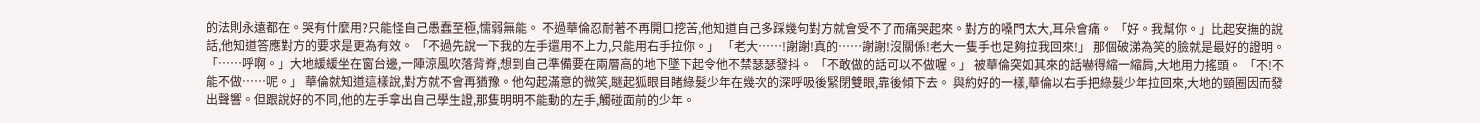的法則永遠都在。哭有什麼用?只能怪自己愚蠢至極,懦弱無能。 不過華倫忍耐著不再開口挖苦,他知道自己多踩幾句對方就會受不了而痛哭起來。對方的嗓門太大,耳朵會痛。 「好。我幫你。」比起安撫的說話,他知道答應對方的要求是更為有效。 「不過先說一下我的左手還用不上力,只能用右手拉你。」 「老大……!謝謝!真的……謝謝!沒關係!老大一隻手也足夠拉我回來!」 那個破涕為笑的臉就是最好的證明。 「……呼啊。」大地緩緩坐在窗台邊,一陣涼風吹落背脊,想到自己準備要在兩層高的地下墜下起令他不禁瑟瑟發抖。 「不敢做的話可以不做喔。」 被華倫突如其來的話嚇得縮一縮肩,大地用力搖頭。 「不!不能不做……呢。」 華倫就知道這樣說,對方就不會再猶豫。他勾起滿意的微笑,瞇起狐眼目睹綠髮少年在幾次的深呼吸後緊閉雙眼,靠後傾下去。 與約好的一樣,華倫以右手把綠髮少年拉回來,大地的頸圈因而發出聲響。但跟說好的不同,他的左手拿出自己學生證,那隻明明不能動的左手,觸碰面前的少年。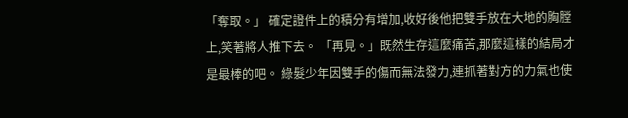「奪取。」 確定證件上的積分有增加,收好後他把雙手放在大地的胸膛上,笑著將人推下去。 「再見。」既然生存這麼痛苦,那麼這樣的結局才是最棒的吧。 綠髮少年因雙手的傷而無法發力,連抓著對方的力氣也使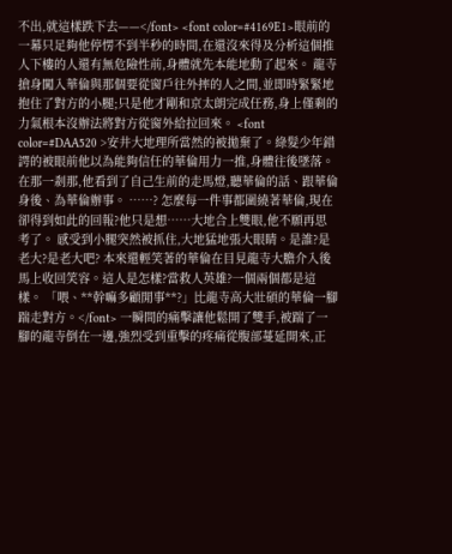不出,就這樣跌下去——</font> <font color=#4169E1>眼前的一幕只足夠他停愣不到半秒的時間,在還沒來得及分析這個推人下樓的人還有無危險性前,身體就先本能地動了起來。 龍寺搶身闖入華倫與那個要從窗戶往外摔的人之間,並即時緊緊地抱住了對方的小腿;只是他才剛和京太朗完成任務,身上僅剩的力氣根本沒辦法將對方從窗外給拉回來。 <font color=#DAA520 >安井大地理所當然的被拋棄了。綠髮少年錯諤的被眼前他以為能夠信任的華倫用力一推,身體往後墜落。在那一剎那,他看到了自己生前的走馬燈,聽華倫的話、跟華倫身後、為華倫辦事。 ……? 怎麼每一件事都圍繞著華倫,現在卻得到如此的回報?他只是想……大地合上雙眼,他不願再思考了。 感受到小腿突然被抓住,大地猛地張大眼睛。是誰?是老大?是老大吧? 本來還輕笑著的華倫在目見龍寺大膽介入後馬上收回笑容。這人是怎樣?當救人英雄?一個兩個都是這樣。 「喂、**幹嘛多顧閒事**?」比龍寺高大壯碩的華倫一腳踹走對方。</font> 一瞬間的痛擊讓他鬆開了雙手,被踹了一腳的龍寺倒在一邊,強烈受到重擊的疼痛從腹部蔓延開來,正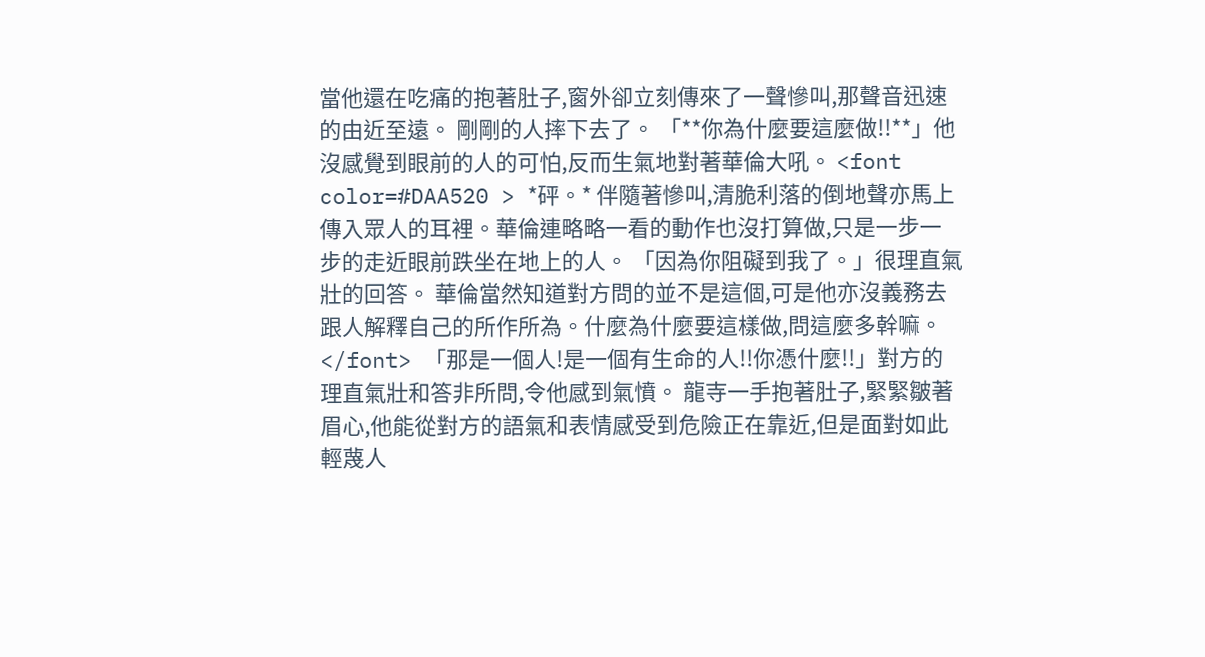當他還在吃痛的抱著肚子,窗外卻立刻傳來了一聲慘叫,那聲音迅速的由近至遠。 剛剛的人摔下去了。 「**你為什麼要這麼做!!**」他沒感覺到眼前的人的可怕,反而生氣地對著華倫大吼。 <font color=#DAA520 > *砰。* 伴隨著慘叫,清脆利落的倒地聲亦馬上傳入眾人的耳裡。華倫連略略一看的動作也沒打算做,只是一步一步的走近眼前跌坐在地上的人。 「因為你阻礙到我了。」很理直氣壯的回答。 華倫當然知道對方問的並不是這個,可是他亦沒義務去跟人解釋自己的所作所為。什麼為什麼要這樣做,問這麼多幹嘛。</font> 「那是一個人!是一個有生命的人!!你憑什麼!!」對方的理直氣壯和答非所問,令他感到氣憤。 龍寺一手抱著肚子,緊緊皺著眉心,他能從對方的語氣和表情感受到危險正在靠近,但是面對如此輕蔑人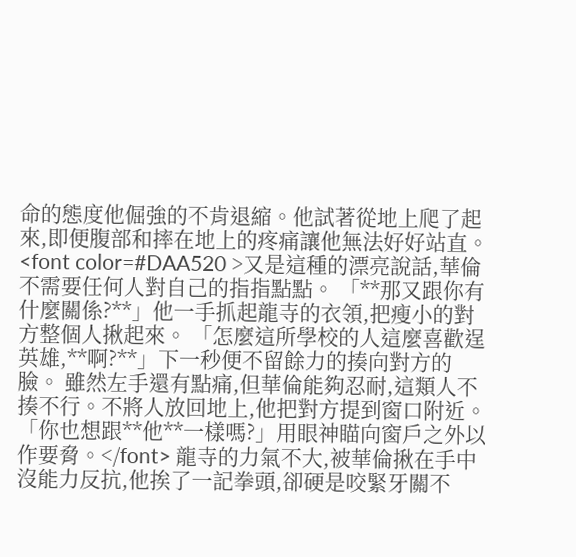命的態度他倔強的不肯退縮。他試著從地上爬了起來,即便腹部和摔在地上的疼痛讓他無法好好站直。 <font color=#DAA520 >又是這種的漂亮說話,華倫不需要任何人對自己的指指點點。 「**那又跟你有什麼關係?**」他一手抓起龍寺的衣領,把瘦小的對方整個人揪起來。 「怎麼這所學校的人這麼喜歡逞英雄,**啊?**」下一秒便不留餘力的揍向對方的臉。 雖然左手還有點痛,但華倫能夠忍耐,這類人不揍不行。不將人放回地上,他把對方提到窗口附近。 「你也想跟**他**一樣嗎?」用眼神瞄向窗戶之外以作要脅。</font> 龍寺的力氣不大,被華倫揪在手中沒能力反抗,他挨了一記拳頭,卻硬是咬緊牙關不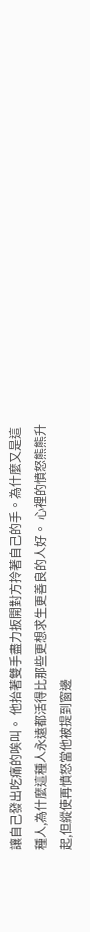讓自己發出吃痛的唉叫。 他抬著雙手盡力扳開對方拎著自己的手。為什麼又是這種人,為什麼這種人永遠都活得比那些更想求生更善良的人好。 心裡的憤怒熊熊升起,但縱使再憤怒當他被提到窗邊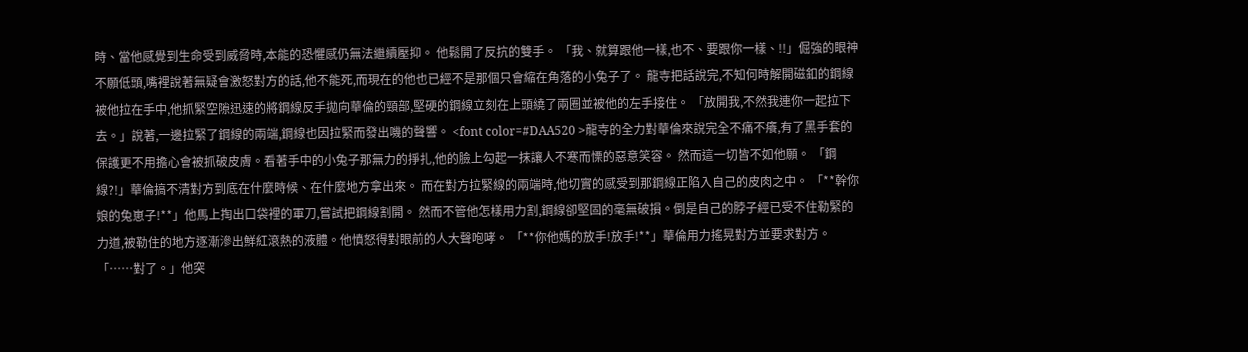時、當他感覺到生命受到威脅時,本能的恐懼感仍無法繼續壓抑。 他鬆開了反抗的雙手。 「我、就算跟他一樣,也不、要跟你一樣、!!」倔強的眼神不願低頭,嘴裡說著無疑會激怒對方的話,他不能死,而現在的他也已經不是那個只會縮在角落的小兔子了。 龍寺把話說完,不知何時解開磁釦的鋼線被他拉在手中,他抓緊空隙迅速的將鋼線反手拋向華倫的頸部,堅硬的鋼線立刻在上頭繞了兩圈並被他的左手接住。 「放開我,不然我連你一起拉下去。」說著,一邊拉緊了鋼線的兩端,鋼線也因拉緊而發出嘰的聲響。 <font color=#DAA520 >龍寺的全力對華倫來說完全不痛不癢,有了黑手套的保護更不用擔心會被抓破皮膚。看著手中的小兔子那無力的掙扎,他的臉上勾起一抹讓人不寒而慄的惡意笑容。 然而這一切皆不如他願。 「鋼線?!」華倫搞不清對方到底在什麼時候、在什麼地方拿出來。 而在對方拉緊線的兩端時,他切實的感受到那鋼線正陷入自己的皮肉之中。 「**幹你娘的兔崽子!**」他馬上掏出口袋裡的軍刀,嘗試把鋼線割開。 然而不管他怎樣用力割,鋼線卻堅固的毫無破損。倒是自己的脖子經已受不住勒緊的力道,被勒住的地方逐漸滲出鮮紅滾熱的液體。他憤怒得對眼前的人大聲咆哮。 「**你他媽的放手!放手!**」華倫用力搖晃對方並要求對方。 「……對了。」他突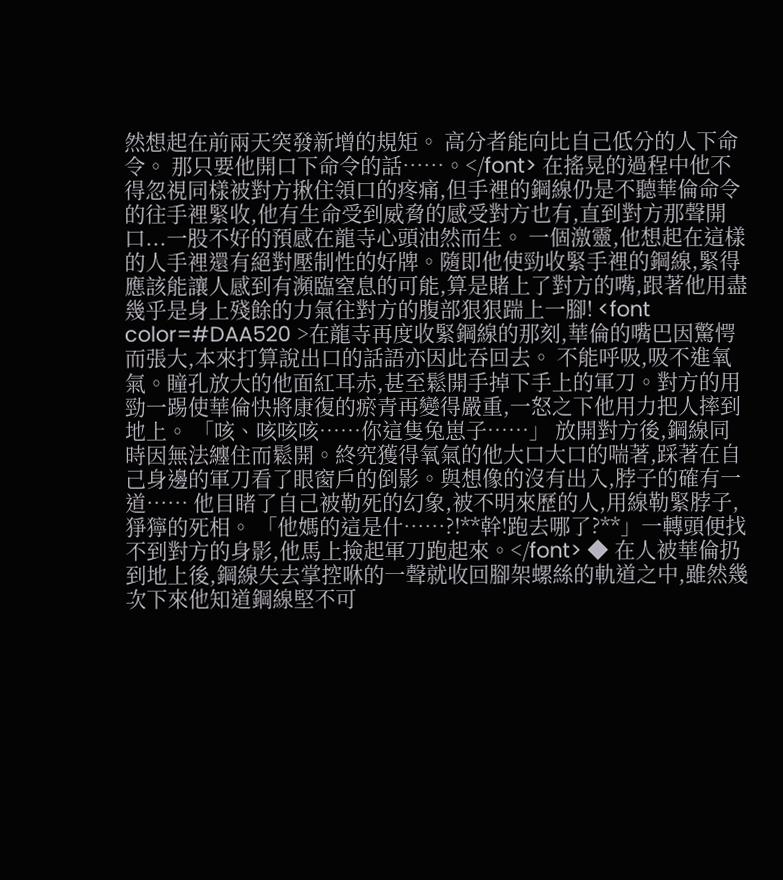然想起在前兩天突發新增的規矩。 高分者能向比自己低分的人下命令。 那只要他開口下命令的話……。</font> 在搖晃的過程中他不得忽視同樣被對方揪住領口的疼痛,但手裡的鋼線仍是不聽華倫命令的往手裡緊收,他有生命受到威脅的感受對方也有,直到對方那聲開口...一股不好的預感在龍寺心頭油然而生。 一個激靈,他想起在這樣的人手裡還有絕對壓制性的好牌。隨即他使勁收緊手裡的鋼線,緊得應該能讓人感到有瀕臨窒息的可能,算是賭上了對方的嘴,跟著他用盡幾乎是身上殘餘的力氣往對方的腹部狠狠踹上一腳! <font color=#DAA520 >在龍寺再度收緊鋼線的那刻,華倫的嘴巴因驚愕而張大,本來打算說出口的話語亦因此吞回去。 不能呼吸,吸不進氧氣。瞳孔放大的他面紅耳赤,甚至鬆開手掉下手上的軍刀。對方的用勁一踢使華倫快將康復的瘀青再變得嚴重,一怒之下他用力把人摔到地上。 「咳、咳咳咳……你這隻兔崽子……」 放開對方後,鋼線同時因無法纏住而鬆開。終究獲得氧氣的他大口大口的喘著,踩著在自己身邊的軍刀看了眼窗戶的倒影。與想像的沒有出入,脖子的確有一道…… 他目睹了自己被勒死的幻象,被不明來歷的人,用線勒緊脖子,猙獰的死相。 「他媽的這是什……?!**幹!跑去哪了?**」一轉頭便找不到對方的身影,他馬上撿起軍刀跑起來。</font> ◆ 在人被華倫扔到地上後,鋼線失去掌控咻的一聲就收回腳架螺絲的軌道之中,雖然幾次下來他知道鋼線堅不可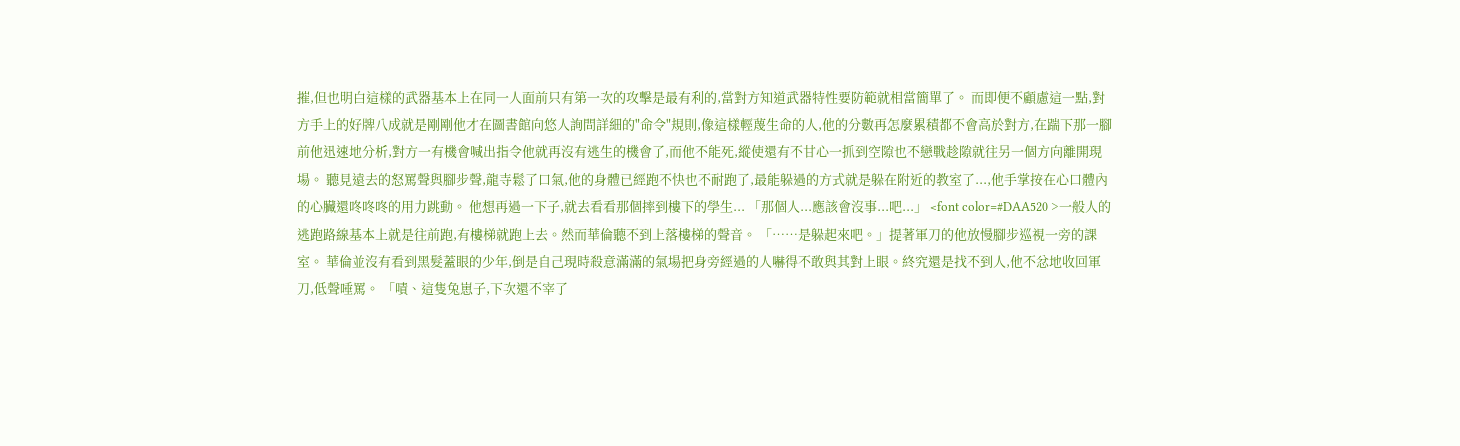摧,但也明白這樣的武器基本上在同一人面前只有第一次的攻擊是最有利的,當對方知道武器特性要防範就相當簡單了。 而即便不顧慮這一點,對方手上的好牌八成就是剛剛他才在圖書館向悠人詢問詳細的"命令"規則,像這樣輕蔑生命的人,他的分數再怎麼累積都不會高於對方,在踹下那一腳前他迅速地分析,對方一有機會喊出指令他就再沒有逃生的機會了,而他不能死,縱使還有不甘心一抓到空隙也不戀戰趁隙就往另一個方向離開現場。 聽見遠去的怒罵聲與腳步聲,龍寺鬆了口氣,他的身體已經跑不快也不耐跑了,最能躲過的方式就是躲在附近的教室了...,他手掌按在心口體內的心臟還咚咚咚的用力跳動。 他想再過一下子,就去看看那個摔到樓下的學生... 「那個人...應該會沒事...吧...」 <font color=#DAA520 >一般人的逃跑路線基本上就是往前跑,有樓梯就跑上去。然而華倫聽不到上落樓梯的聲音。 「……是躲起來吧。」提著軍刀的他放慢腳步巡視一旁的課室。 華倫並沒有看到黑髮蓋眼的少年,倒是自己現時殺意滿滿的氣場把身旁經過的人嚇得不敢與其對上眼。終究還是找不到人,他不忿地收回軍刀,低聲唾罵。 「嘖、這隻兔崽子,下次還不宰了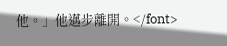他。」他邁步離開。</font>